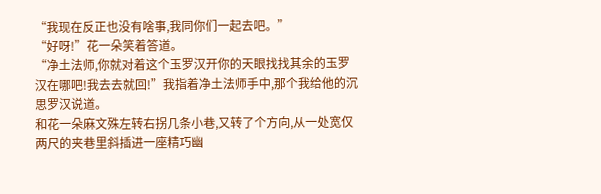“我现在反正也没有啥事,我同你们一起去吧。”
“好呀!”花一朵笑着答道。
“净土法师,你就对着这个玉罗汉开你的天眼找找其余的玉罗汉在哪吧!我去去就回!”我指着净土法师手中,那个我给他的沉思罗汉说道。
和花一朵麻文殊左转右拐几条小巷,又转了个方向,从一处宽仅两尺的夹巷里斜插进一座精巧幽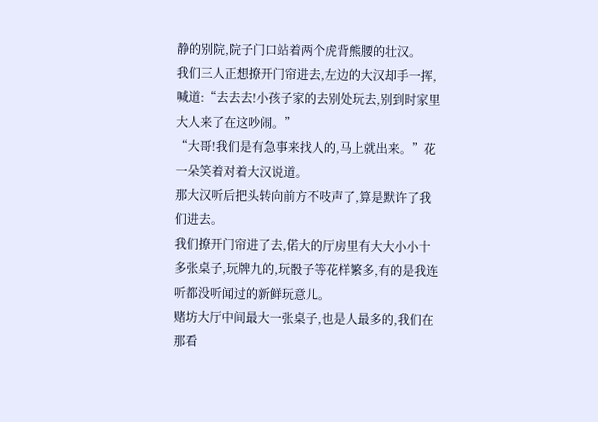静的别院,院子门口站着两个虎背熊腰的壮汉。
我们三人正想撩开门帘进去,左边的大汉却手一挥,喊道:“去去去!小孩子家的去别处玩去,别到时家里大人来了在这吵闹。”
“大哥!我们是有急事来找人的,马上就出来。”花一朵笑着对着大汉说道。
那大汉听后把头转向前方不吱声了,算是默许了我们进去。
我们撩开门帘进了去,偌大的厅房里有大大小小十多张桌子,玩牌九的,玩骰子等花样繁多,有的是我连听都没听闻过的新鲜玩意儿。
赌坊大厅中间最大一张桌子,也是人最多的,我们在那看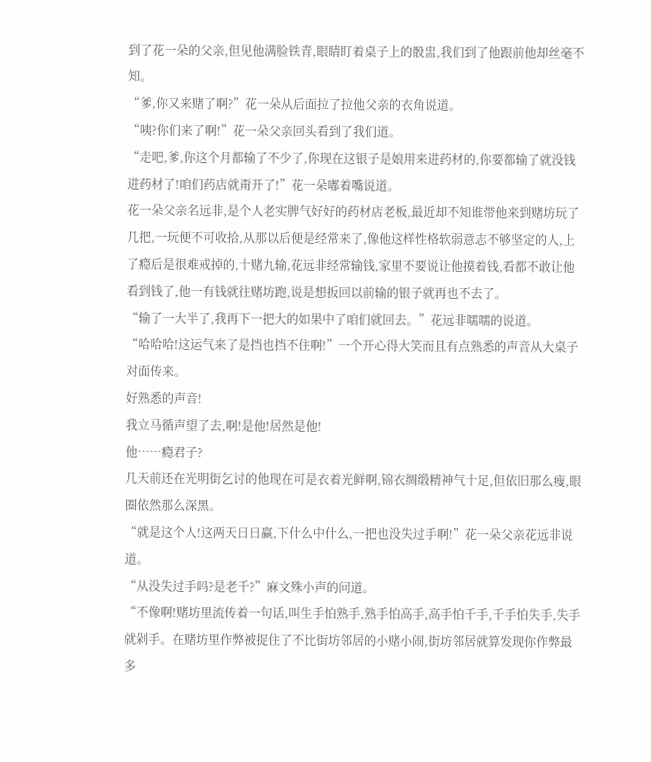到了花一朵的父亲,但见他满脸铁青,眼睛盯着桌子上的骰盅,我们到了他跟前他却丝毫不知。
“爹,你又来赌了啊?”花一朵从后面拉了拉他父亲的衣角说道。
“咦?你们来了啊!”花一朵父亲回头看到了我们道。
“走吧,爹,你这个月都输了不少了,你现在这银子是娘用来进药材的,你要都输了就没钱进药材了!咱们药店就甭开了!”花一朵嘟着嘴说道。
花一朵父亲名远非,是个人老实脾气好好的药材店老板,最近却不知谁带他来到赌坊玩了几把,一玩便不可收拾,从那以后便是经常来了,像他这样性格软弱意志不够坚定的人,上了瘾后是很难戒掉的,十赌九输,花远非经常输钱,家里不要说让他摸着钱,看都不敢让他看到钱了,他一有钱就往赌坊跑,说是想扳回以前输的银子就再也不去了。
“输了一大半了,我再下一把大的如果中了咱们就回去。”花远非嚅嚅的说道。
“哈哈哈!这运气来了是挡也挡不住啊!”一个开心得大笑而且有点熟悉的声音从大桌子对面传来。
好熟悉的声音!
我立马循声望了去,啊!是他!居然是他!
他……瘾君子?
几天前还在光明街乞讨的他现在可是衣着光鲜啊,锦衣绸缎精神气十足,但依旧那么瘦,眼圈依然那么深黑。
“就是这个人!这两天日日赢,下什么中什么,一把也没失过手啊!”花一朵父亲花远非说道。
“从没失过手吗?是老千?”麻文殊小声的问道。
“不像啊!赌坊里流传着一句话,叫生手怕熟手,熟手怕高手,高手怕千手,千手怕失手,失手就剁手。在赌坊里作弊被捉住了不比街坊邻居的小赌小闹,街坊邻居就算发现你作弊最多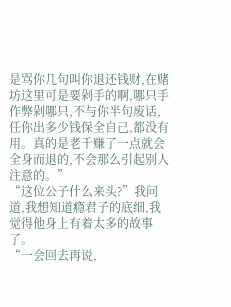是骂你几句叫你退还钱财,在赌坊这里可是要剁手的啊,哪只手作弊剁哪只,不与你半句废话,任你出多少钱保全自己,都没有用。真的是老千赚了一点就会全身而退的,不会那么引起别人注意的。”
“这位公子什么来头?”我问道,我想知道瘾君子的底细,我觉得他身上有着太多的故事了。
“一会回去再说,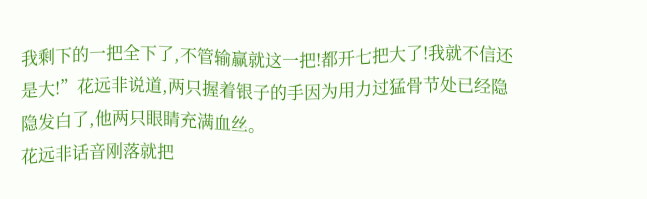我剩下的一把全下了,不管输赢就这一把!都开七把大了!我就不信还是大!”花远非说道,两只握着银子的手因为用力过猛骨节处已经隐隐发白了,他两只眼睛充满血丝。
花远非话音刚落就把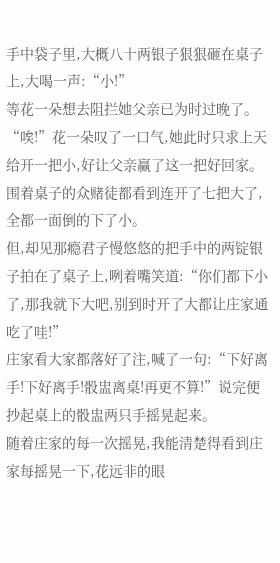手中袋子里,大概八十两银子狠狠砸在桌子上,大喝一声:“小!”
等花一朵想去阻拦她父亲已为时过晚了。
“唉!”花一朵叹了一口气,她此时只求上天给开一把小,好让父亲赢了这一把好回家。
围着桌子的众赌徒都看到连开了七把大了,全都一面倒的下了小。
但,却见那瘾君子慢悠悠的把手中的两锭银子拍在了桌子上,咧着嘴笑道:“你们都下小了,那我就下大吧,别到时开了大都让庄家通吃了哇!”
庄家看大家都落好了注,喊了一句:“下好离手!下好离手!骰盅离桌!再更不算!”说完便抄起桌上的骰盅两只手摇晃起来。
随着庄家的每一次摇晃,我能清楚得看到庄家每摇晃一下,花远非的眼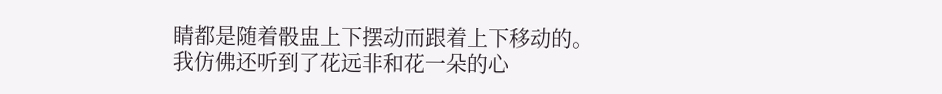睛都是随着骰盅上下摆动而跟着上下移动的。
我仿佛还听到了花远非和花一朵的心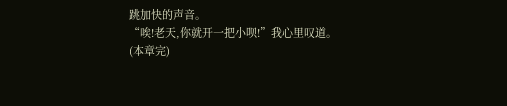跳加快的声音。
“唉!老天,你就开一把小呗!”我心里叹道。
(本章完)